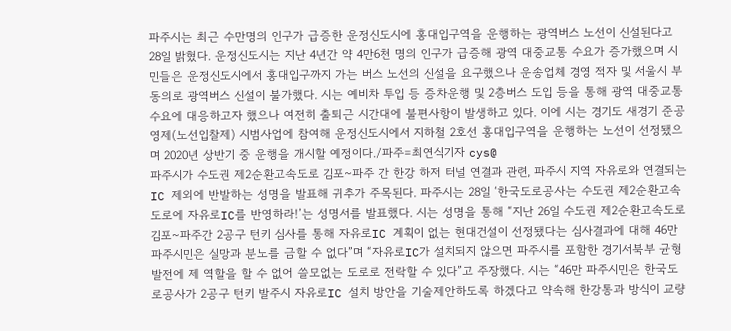파주시는 최근 수만명의 인구가 급증한 운정신도시에 홍대입구역을 운행하는 광역버스 노선이 신설된다고 28일 밝혔다. 운정신도시는 지난 4년간 약 4만6천 명의 인구가 급증해 광역 대중교통 수요가 증가했으며 시민들은 운정신도시에서 홍대입구까지 가는 버스 노선의 신설을 요구했으나 운송업체 경영 적자 및 서울시 부동의로 광역버스 신설이 불가했다. 시는 예비차 투입 등 증차운행 및 2층버스 도입 등을 통해 광역 대중교통 수요에 대응하고자 했으나 여전히 출퇴근 시간대에 불편사항이 발생하고 있다. 이에 시는 경기도 새경기 준공영제(노선입찰제) 시범사업에 참여해 운정신도시에서 지하철 2호선 홍대입구역을 운행하는 노선이 선정됐으며 2020년 상반기 중 운행을 개시할 예정이다./파주=최연식기자 cys@
파주시가 수도권 제2순환고속도로 김포~파주 간 한강 하저 터널 연결과 관련, 파주시 지역 자유로와 연결되는 IC 제외에 반발하는 성명을 발표해 귀추가 주목된다. 파주시는 28일 ‘한국도로공사는 수도권 제2순환고속도로에 자유로IC를 반영하라!’는 성명서를 발표했다. 시는 성명을 통해 “지난 26일 수도권 제2순환고속도로 김포~파주간 2공구 턴키 심사를 통해 자유로IC 계획이 없는 현대건설이 선정됐다는 심사결과에 대해 46만 파주시민은 실망과 분노를 금할 수 없다”며 “자유로IC가 설치되지 않으면 파주시를 포함한 경기서북부 균형발전에 제 역할을 할 수 없어 쓸모없는 도로로 전락할 수 있다”고 주장했다. 시는 “46만 파주시민은 한국도로공사가 2공구 턴키 발주시 자유로IC 설치 방안을 기술제안하도록 하겠다고 약속해 한강통과 방식이 교량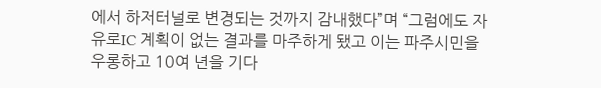에서 하저터널로 변경되는 것까지 감내했다”며 “그럼에도 자유로IC 계획이 없는 결과를 마주하게 됐고 이는 파주시민을 우롱하고 10여 년을 기다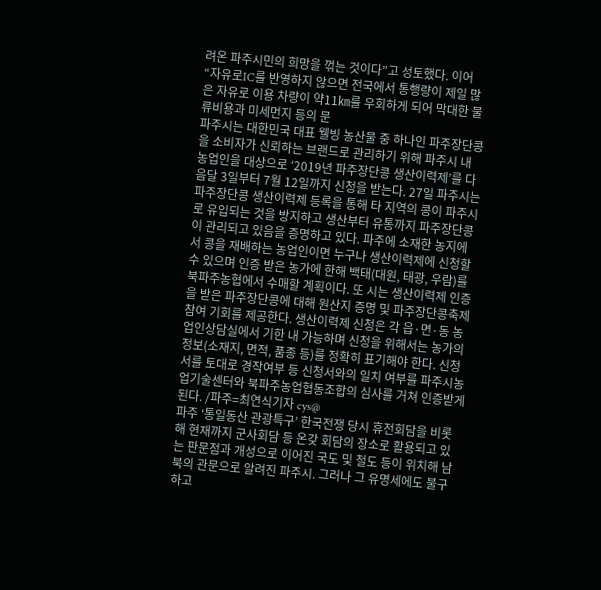려온 파주시민의 희망을 꺾는 것이다”고 성토했다. 이어 “자유로IC를 반영하지 않으면 전국에서 통행량이 제일 많은 자유로 이용 차량이 약11㎞를 우회하게 되어 막대한 물류비용과 미세먼지 등의 문
파주시는 대한민국 대표 웰빙 농산물 중 하나인 파주장단콩을 소비자가 신뢰하는 브랜드로 관리하기 위해 파주시 내 농업인을 대상으로 ‘2019년 파주장단콩 생산이력제’를 다음달 3일부터 7월 12일까지 신청을 받는다. 27일 파주시는 파주장단콩 생산이력제 등록을 통해 타 지역의 콩이 파주시로 유입되는 것을 방지하고 생산부터 유통까지 파주장단콩이 관리되고 있음을 증명하고 있다. 파주에 소재한 농지에서 콩을 재배하는 농업인이면 누구나 생산이력제에 신청할 수 있으며 인증 받은 농가에 한해 백태(대원, 태광, 우람)를 북파주농협에서 수매할 계획이다. 또 시는 생산이력제 인증을 받은 파주장단콩에 대해 원산지 증명 및 파주장단콩축제 참여 기회를 제공한다. 생산이력제 신청은 각 읍·면·동 농업인상담실에서 기한 내 가능하며 신청을 위해서는 농가의 정보(소재지, 면적, 품종 등)를 정확히 표기해야 한다. 신청서를 토대로 경작여부 등 신청서와의 일치 여부를 파주시농업기술센터와 북파주농업협동조합의 심사를 거쳐 인증받게 된다. /파주=최연식기자 cys@
파주 ‘통일동산 관광특구’ 한국전쟁 당시 휴전회담을 비롯해 현재까지 군사회담 등 온갖 회담의 장소로 활용되고 있는 판문점과 개성으로 이어진 국도 및 철도 등이 위치해 남북의 관문으로 알려진 파주시. 그러나 그 유명세에도 불구하고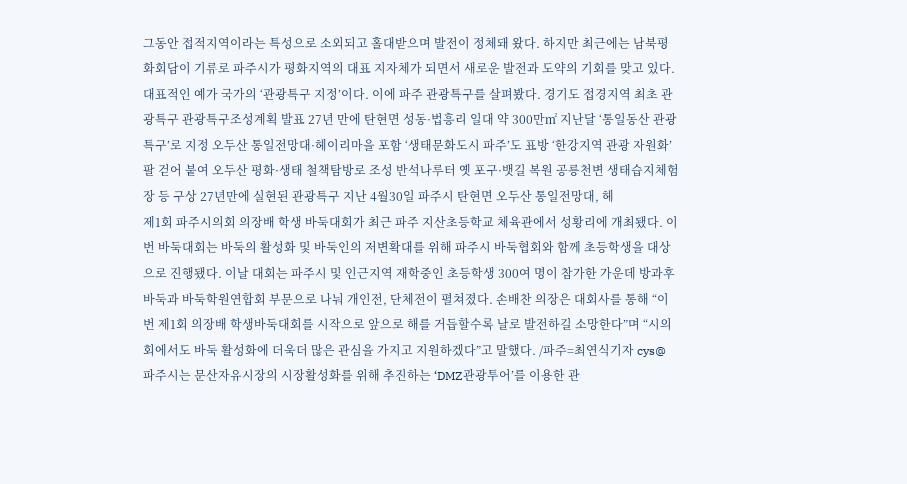그동안 접적지역이라는 특성으로 소외되고 홀대받으며 발전이 정체돼 왔다. 하지만 최근에는 남북평화회담이 기류로 파주시가 평화지역의 대표 지자체가 되면서 새로운 발전과 도약의 기회를 맞고 있다. 대표적인 예가 국가의 ‘관광특구 지정’이다. 이에 파주 관광특구를 살펴봤다. 경기도 접경지역 최초 관광특구 관광특구조성계획 발표 27년 만에 탄현면 성동·법흥리 일대 약 300만㎡ 지난달 ‘통일동산 관광특구’로 지정 오두산 통일전망대·헤이리마을 포함 ‘생태문화도시 파주’도 표방 ‘한강지역 관광 자원화’ 팔 걷어 붙여 오두산 평화·생태 철책탐방로 조성 반석나루터 옛 포구·뱃길 복원 공릉천변 생태습지체험장 등 구상 27년만에 실현된 관광특구 지난 4월30일 파주시 탄현면 오두산 통일전망대, 헤
제1회 파주시의회 의장배 학생 바둑대회가 최근 파주 지산초등학교 체육관에서 성황리에 개최됐다. 이번 바둑대회는 바둑의 활성화 및 바둑인의 저변확대를 위해 파주시 바둑협회와 함께 초등학생을 대상으로 진행됐다. 이날 대회는 파주시 및 인근지역 재학중인 초등학생 300여 명이 참가한 가운데 방과후 바둑과 바둑학원연합회 부문으로 나눠 개인전, 단체전이 펼쳐졌다. 손배찬 의장은 대회사를 통해 “이번 제1회 의장배 학생바둑대회를 시작으로 앞으로 해를 거듭할수록 날로 발전하길 소망한다”며 “시의회에서도 바둑 활성화에 더욱더 많은 관심을 가지고 지원하겠다”고 말했다. /파주=최연식기자 cys@
파주시는 문산자유시장의 시장활성화를 위해 추진하는 ‘DMZ관광투어’를 이용한 관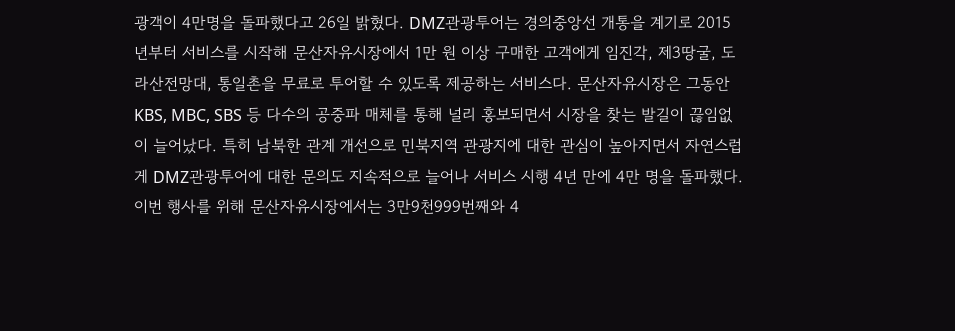광객이 4만명을 돌파했다고 26일 밝혔다. DMZ관광투어는 경의중앙선 개통을 계기로 2015년부터 서비스를 시작해 문산자유시장에서 1만 원 이상 구매한 고객에게 임진각, 제3땅굴, 도라산전망대, 통일촌을 무료로 투어할 수 있도록 제공하는 서비스다. 문산자유시장은 그동안 KBS, MBC, SBS 등 다수의 공중파 매체를 통해 널리 홍보되면서 시장을 찾는 발길이 끊임없이 늘어났다. 특히 남북한 관계 개선으로 민북지역 관광지에 대한 관심이 높아지면서 자연스럽게 DMZ관광투어에 대한 문의도 지속적으로 늘어나 서비스 시행 4년 만에 4만 명을 돌파했다. 이번 행사를 위해 문산자유시장에서는 3만9천999번째와 4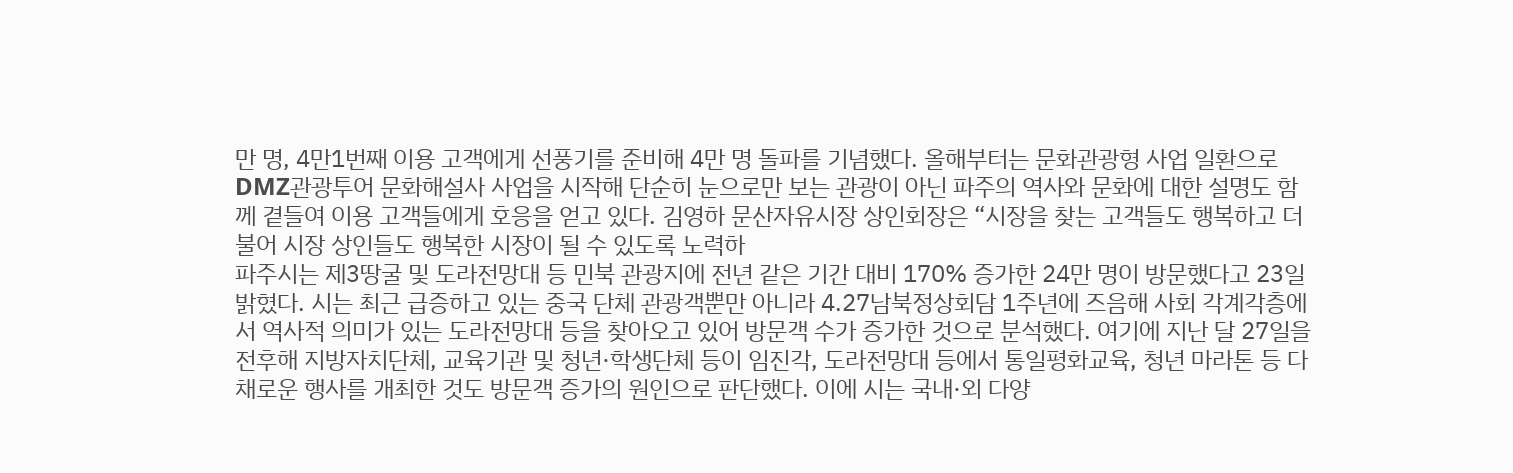만 명, 4만1번째 이용 고객에게 선풍기를 준비해 4만 명 돌파를 기념했다. 올해부터는 문화관광형 사업 일환으로 DMZ관광투어 문화해설사 사업을 시작해 단순히 눈으로만 보는 관광이 아닌 파주의 역사와 문화에 대한 설명도 함께 곁들여 이용 고객들에게 호응을 얻고 있다. 김영하 문산자유시장 상인회장은 “시장을 찾는 고객들도 행복하고 더불어 시장 상인들도 행복한 시장이 될 수 있도록 노력하
파주시는 제3땅굴 및 도라전망대 등 민북 관광지에 전년 같은 기간 대비 170% 증가한 24만 명이 방문했다고 23일 밝혔다. 시는 최근 급증하고 있는 중국 단체 관광객뿐만 아니라 4.27남북정상회담 1주년에 즈음해 사회 각계각층에서 역사적 의미가 있는 도라전망대 등을 찾아오고 있어 방문객 수가 증가한 것으로 분석했다. 여기에 지난 달 27일을 전후해 지방자치단체, 교육기관 및 청년·학생단체 등이 임진각, 도라전망대 등에서 통일평화교육, 청년 마라톤 등 다채로운 행사를 개최한 것도 방문객 증가의 원인으로 판단했다. 이에 시는 국내·외 다양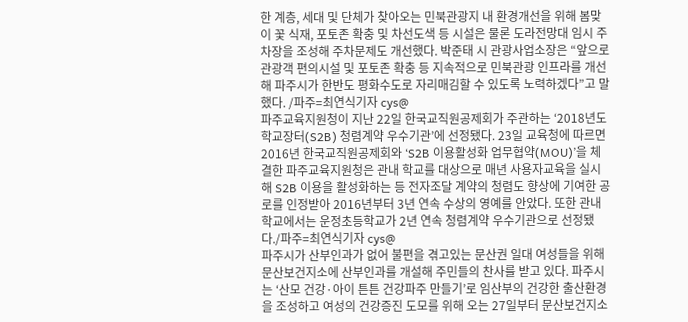한 계층, 세대 및 단체가 찾아오는 민북관광지 내 환경개선을 위해 봄맞이 꽃 식재, 포토존 확충 및 차선도색 등 시설은 물론 도라전망대 임시 주차장을 조성해 주차문제도 개선했다. 박준태 시 관광사업소장은 “앞으로 관광객 편의시설 및 포토존 확충 등 지속적으로 민북관광 인프라를 개선해 파주시가 한반도 평화수도로 자리매김할 수 있도록 노력하겠다”고 말했다. /파주=최연식기자 cys@
파주교육지원청이 지난 22일 한국교직원공제회가 주관하는 ‘2018년도 학교장터(S2B) 청렴계약 우수기관’에 선정됐다. 23일 교육청에 따르면 2016년 한국교직원공제회와 ‘S2B 이용활성화 업무협약(MOU)’을 체결한 파주교육지원청은 관내 학교를 대상으로 매년 사용자교육을 실시해 S2B 이용을 활성화하는 등 전자조달 계약의 청렴도 향상에 기여한 공로를 인정받아 2016년부터 3년 연속 수상의 영예를 안았다. 또한 관내 학교에서는 운정초등학교가 2년 연속 청렴계약 우수기관으로 선정됐다./파주=최연식기자 cys@
파주시가 산부인과가 없어 불편을 겪고있는 문산권 일대 여성들을 위해 문산보건지소에 산부인과를 개설해 주민들의 찬사를 받고 있다. 파주시는 ‘산모 건강·아이 튼튼 건강파주 만들기’로 임산부의 건강한 출산환경을 조성하고 여성의 건강증진 도모를 위해 오는 27일부터 문산보건지소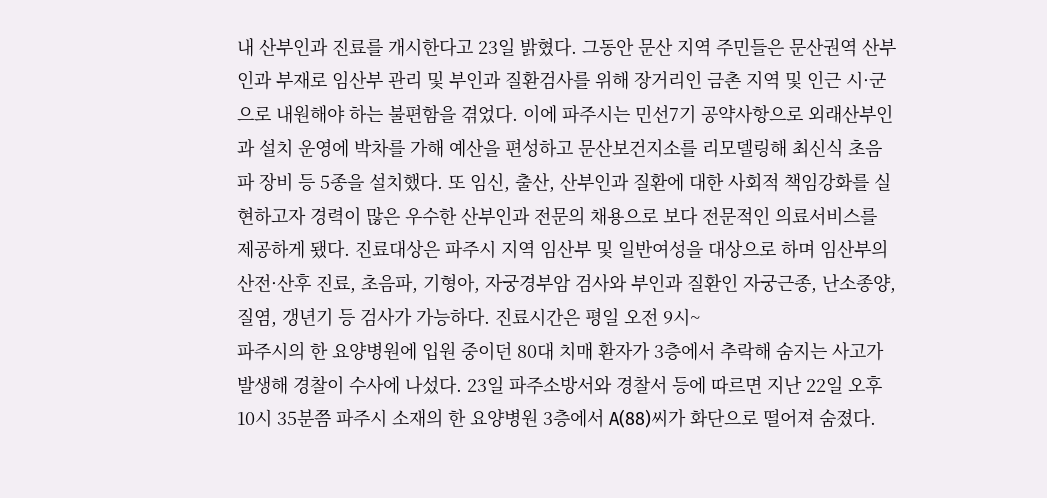내 산부인과 진료를 개시한다고 23일 밝혔다. 그동안 문산 지역 주민들은 문산권역 산부인과 부재로 임산부 관리 및 부인과 질환검사를 위해 장거리인 금촌 지역 및 인근 시·군으로 내원해야 하는 불편함을 겪었다. 이에 파주시는 민선7기 공약사항으로 외래산부인과 설치 운영에 박차를 가해 예산을 편성하고 문산보건지소를 리모델링해 최신식 초음파 장비 등 5종을 설치했다. 또 임신, 출산, 산부인과 질환에 대한 사회적 책임강화를 실현하고자 경력이 많은 우수한 산부인과 전문의 채용으로 보다 전문적인 의료서비스를 제공하게 됐다. 진료대상은 파주시 지역 임산부 및 일반여성을 대상으로 하며 임산부의 산전·산후 진료, 초음파, 기형아, 자궁경부암 검사와 부인과 질환인 자궁근종, 난소종양, 질염, 갱년기 등 검사가 가능하다. 진료시간은 평일 오전 9시~
파주시의 한 요양병원에 입원 중이던 80대 치매 환자가 3층에서 추락해 숨지는 사고가 발생해 경찰이 수사에 나섰다. 23일 파주소방서와 경찰서 등에 따르면 지난 22일 오후 10시 35분쯤 파주시 소재의 한 요양병원 3층에서 A(88)씨가 화단으로 떨어져 숨졌다.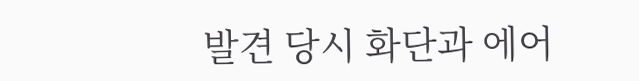발견 당시 화단과 에어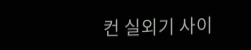컨 실외기 사이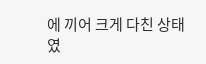에 끼어 크게 다친 상태였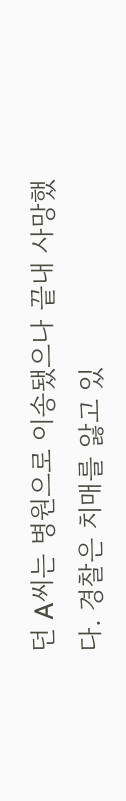던 A씨는 병원으로 이송됐으나 끝내 사망했다. 경찰은 치매를 앓고 있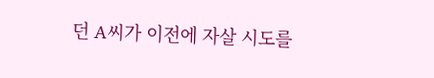던 A씨가 이전에 자살 시도를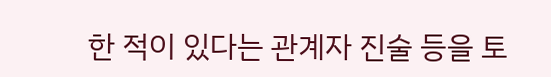한 적이 있다는 관계자 진술 등을 토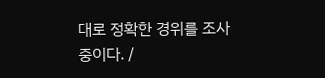대로 정확한 경위를 조사 중이다. /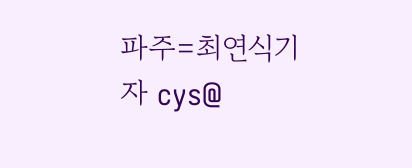파주=최연식기자 cys@